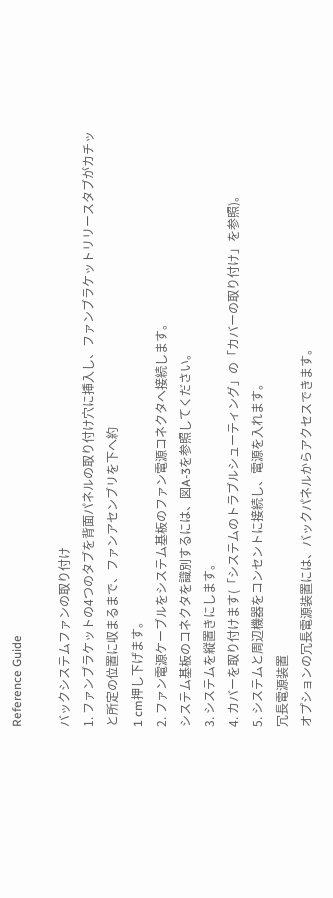Reference Guide

バックシステムファンの取り付け
1. ファンブラケットの4つのタブを背面パネルの取り付け穴に挿入し、ファンブラケットリリースタブがカチッと所定の位置に収まるまで、ファンアセンブリを下へ約
1 cm押し下げます。
2. ファン電源ケーブルをシステム基板のファン電源コネクタへ接続します。
システム基板のコネクタを識別するには、図A-3を参照してください。
3. システムを縦置きにします。
4. カバーを取り付けます(「システムのトラブルシューティング」の「カバーの取り付け」を参照)。
5. システムと周辺機器をコンセントに接続し、電源を入れます。
冗長電源装置
オプションの冗長電源装置には、バックパネルからアクセスできます。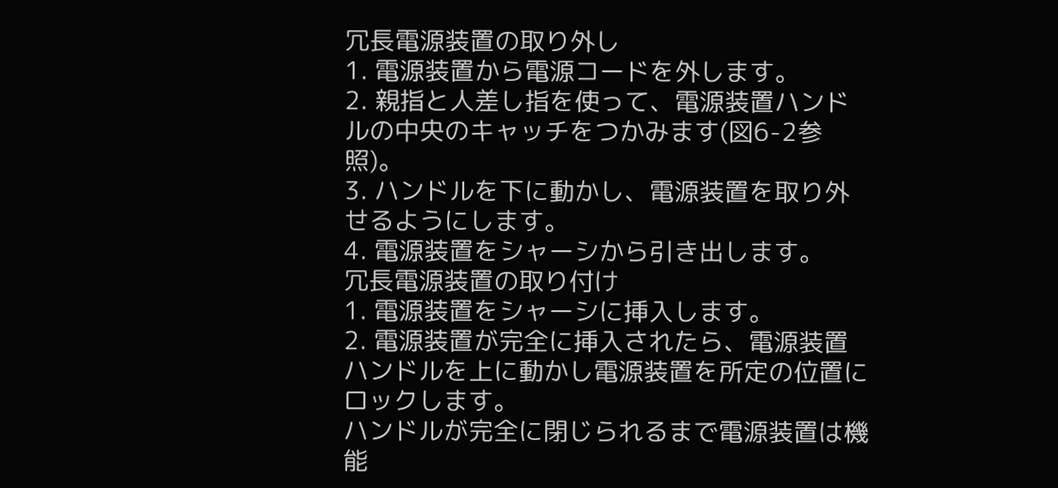冗長電源装置の取り外し
1. 電源装置から電源コードを外します。
2. 親指と人差し指を使って、電源装置ハンドルの中央のキャッチをつかみます(図6-2参照)。
3. ハンドルを下に動かし、電源装置を取り外せるようにします。
4. 電源装置をシャーシから引き出します。
冗長電源装置の取り付け
1. 電源装置をシャーシに挿入します。
2. 電源装置が完全に挿入されたら、電源装置ハンドルを上に動かし電源装置を所定の位置にロックします。
ハンドルが完全に閉じられるまで電源装置は機能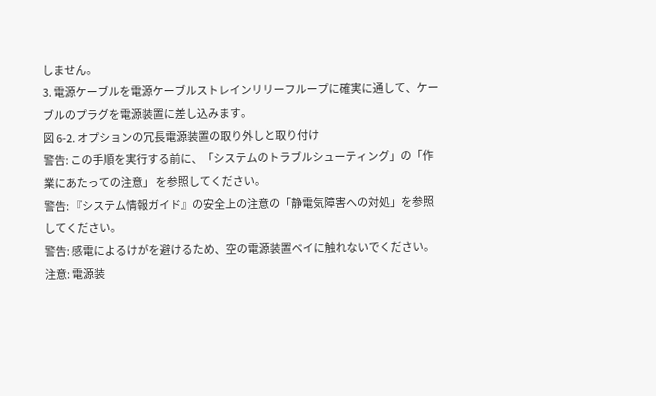しません。
3. 電源ケーブルを電源ケーブルストレインリリーフループに確実に通して、ケーブルのプラグを電源装置に差し込みます。
図 6-2. オプションの冗長電源装置の取り外しと取り付け
警告: この手順を実行する前に、「システムのトラブルシューティング」の「作業にあたっての注意」 を参照してください。
警告: 『システム情報ガイド』の安全上の注意の「静電気障害への対処」を参照してください。
警告: 感電によるけがを避けるため、空の電源装置ベイに触れないでください。
注意: 電源装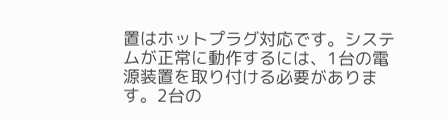置はホットプラグ対応です。システムが正常に動作するには、1台の電源装置を取り付ける必要があります。2台の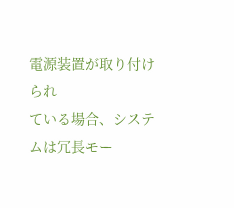電源装置が取り付けられ
ている場合、システムは冗長モー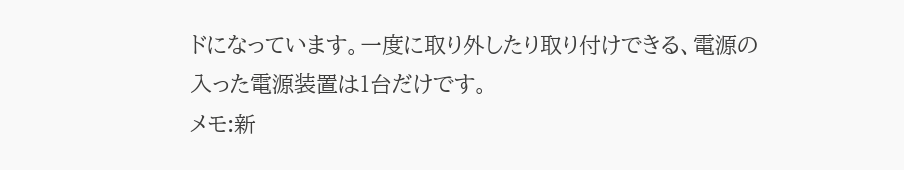ドになっています。一度に取り外したり取り付けできる、電源の入った電源装置は1台だけです。
メモ:新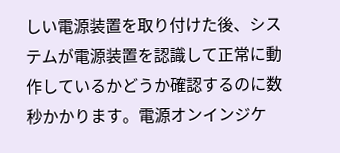しい電源装置を取り付けた後、システムが電源装置を認識して正常に動作しているかどうか確認するのに数秒かかります。電源オンインジケ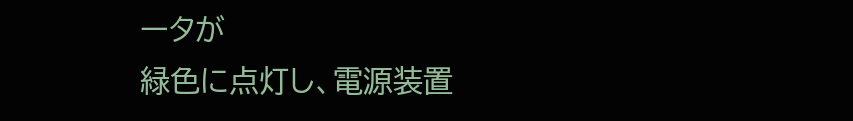ータが
緑色に点灯し、電源装置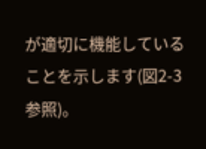が適切に機能していることを示します(図2-3参照)。